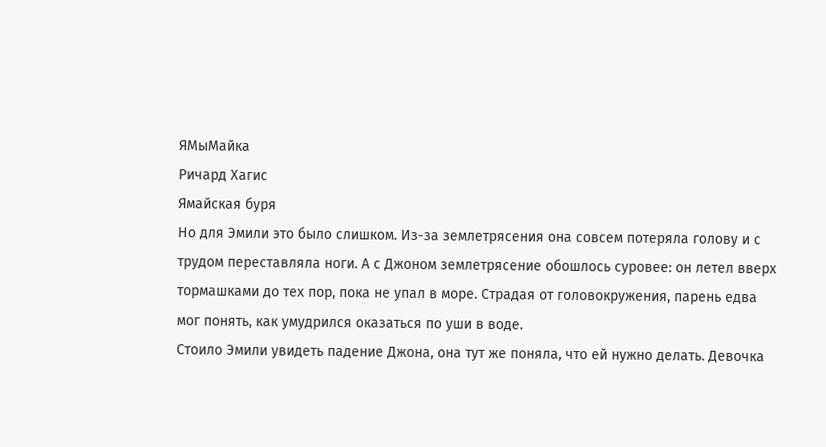ЯМыМайка
Ричард Хагис
Ямайская буря
Но для Эмили это было слишком. Из-за землетрясения она совсем потеряла голову и с трудом переставляла ноги. А с Джоном землетрясение обошлось суровее: он летел вверх тормашками до тех пор, пока не упал в море. Страдая от головокружения, парень едва мог понять, как умудрился оказаться по уши в воде.
Стоило Эмили увидеть падение Джона, она тут же поняла, что ей нужно делать. Девочка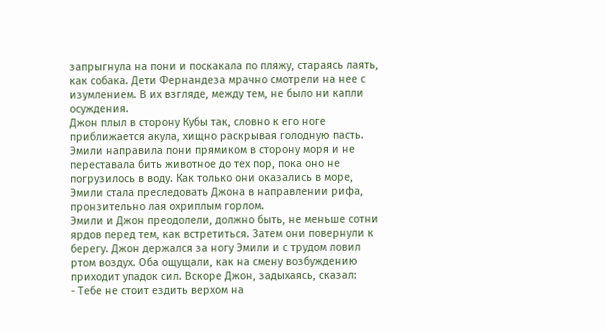запрыгнула на пони и поскакала по пляжу, стараясь лаять, как собака. Дети Фернандеза мрачно смотрели на нее с изумлением. В их взгляде, между тем, не было ни капли осуждения.
Джон плыл в сторону Кубы так, словно к его ноге приближается акула, хищно раскрывая голодную пасть. Эмили направила пони прямиком в сторону моря и не переставала бить животное до тех пор, пока оно не погрузилось в воду. Как только они оказались в море, Эмили стала преследовать Джона в направлении рифа, пронзительно лая охриплым горлом.
Эмили и Джон преодолели, должно быть, не меньше сотни ярдов перед тем, как встретиться. Затем они повернули к берегу. Джон держался за ногу Эмили и с трудом ловил ртом воздух. Оба ощущали, как на смену возбуждению приходит упадок сил. Вскоре Джон, задыхаясь, сказал:
- Тебе не стоит ездить верхом на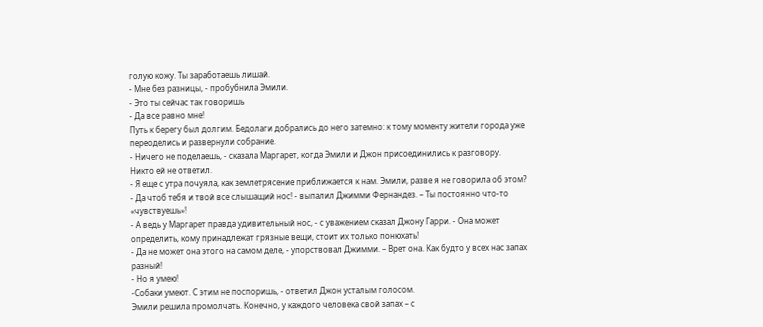голую кожу. Ты заработаешь лишай.
- Мне без разницы, - пробубнила Эмили.
- Это ты сейчас так говоришь
- Да все равно мне!
Путь к берегу был долгим. Бедолаги добрались до него затемно: к тому моменту жители города уже переоделись и развернули собрание.
- Ничего не поделаешь, - сказала Маргарет, когда Эмили и Джон присоединились к разговору.
Никто ей не ответил.
- Я еще с утра почуяла, как землетрясение приближается к нам. Эмили, разве я не говорила об этом?
- Да чтоб тебя и твой все слышащий нос! - выпалил Джимми Фернандез. – Ты постоянно что-то «чувствуешь»!
- А ведь у Маргарет правда удивительный нос, - с уважением сказал Джону Гарри. - Она может определить, кому принадлежат грязные вещи, стоит их только понюхать!
- Да не может она этого на самом деле, - упорствовал Джимми. – Врет она. Как будто у всех нас запах разный!
- Но я умею!
-Собаки умеют. С этим не поспоришь, - ответил Джон усталым голосом.
Эмили решила промолчать. Конечно, у каждого человека свой запах – с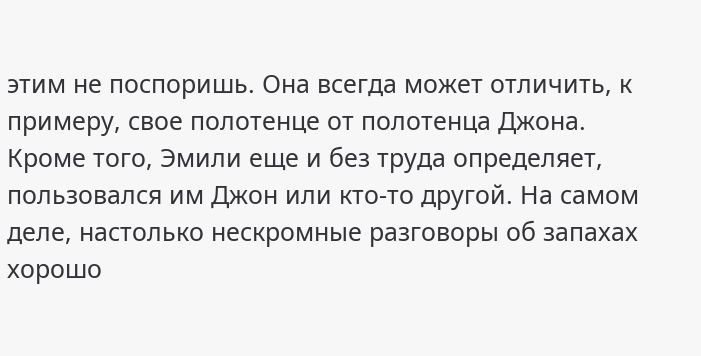этим не поспоришь. Она всегда может отличить, к примеру, свое полотенце от полотенца Джона. Кроме того, Эмили еще и без труда определяет, пользовался им Джон или кто-то другой. На самом деле, настолько нескромные разговоры об запахах хорошо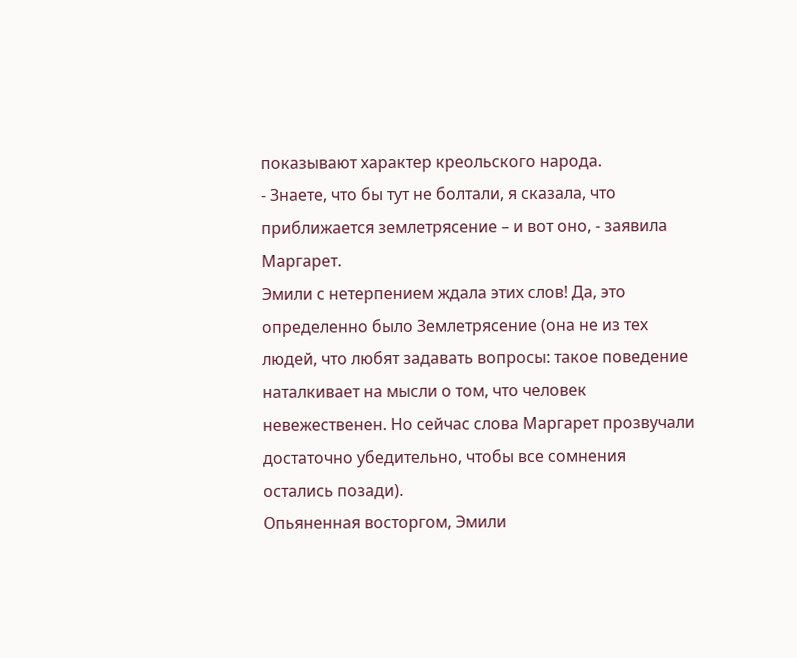показывают характер креольского народа.
- Знаете, что бы тут не болтали, я сказала, что приближается землетрясение – и вот оно, - заявила Маргарет.
Эмили с нетерпением ждала этих слов! Да, это определенно было Землетрясение (она не из тех людей, что любят задавать вопросы: такое поведение наталкивает на мысли о том, что человек невежественен. Но сейчас слова Маргарет прозвучали достаточно убедительно, чтобы все сомнения остались позади).
Опьяненная восторгом, Эмили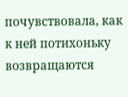почувствовала, как к ней потихоньку возвращаются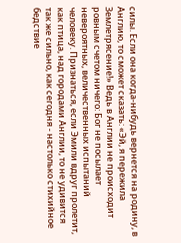силы. Если она когда-нибудь вернется на родину, в Англию, то сможет сказать: «Эй, я пережила Землетрясение!» Ведь в Англии не происходит ровным счетом ничего: Бог не посылает невероятных, величественных испытаний человеку. Признаться, если Эмили вдруг пролетит, как птица, над городами Англии, то не удивится так же сильно, как сегодня - настолько стихийное бедствие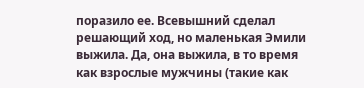поразило ее. Всевышний сделал решающий ход, но маленькая Эмили выжила. Да, она выжила, в то время как взрослые мужчины (такие как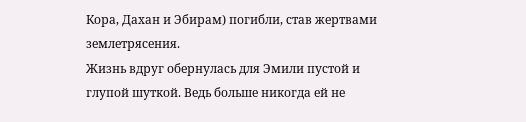Кора, Дахан и Эбирам) погибли, став жертвами землетрясения.
Жизнь вдруг обернулась для Эмили пустой и глупой шуткой. Ведь больше никогда ей не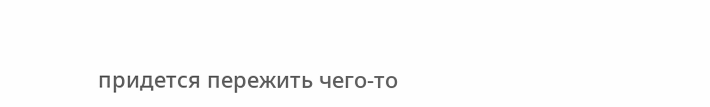придется пережить чего-то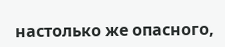настолько же опасного,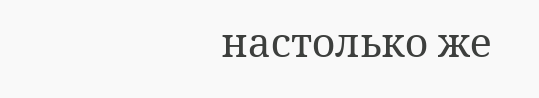настолько же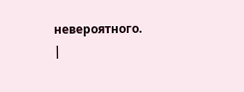невероятного.
|